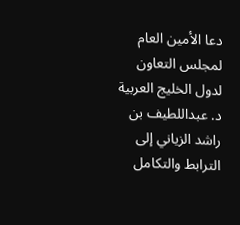دعا الأمين العام لمجلس التعاون لدول الخليج العربية د. عبداللطيف بن راشد الزياني إلى الترابط والتكامل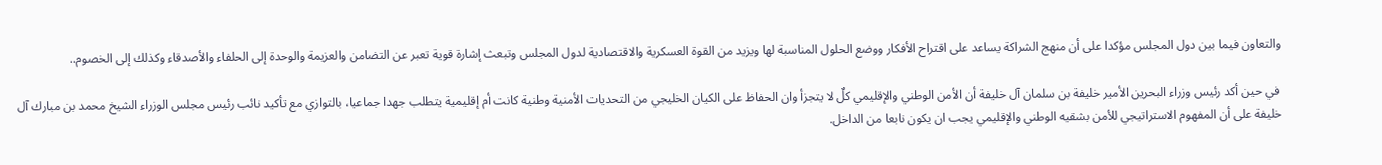والتعاون فيما بين دول المجلس مؤكدا على أن منهج الشراكة يساعد على اقتراح الأفكار ووضع الحلول المناسبة لها ويزيد من القوة العسكرية والاقتصادية لدول المجلس وتبعث إشارة قوية تعبر عن التضامن والعزيمة والوحدة إلى الحلفاء والأصدقاء وكذلك إلى الخصوم..

 في حين أكد رئيس وزراء البحرين الأمير خليفة بن سلمان آل خليفة أن الأمن الوطني والإقليمي كلٌ لا يتجزأ وان الحفاظ على الكيان الخليجي من التحديات الأمنية وطنية كانت أم إقليمية يتطلب جهدا جماعيا، بالتوازي مع تأكيد نائب رئيس مجلس الوزراء الشيخ محمد بن مبارك آل خليفة على أن المفهوم الاستراتيجي للأمن بشقيه الوطني والإقليمي يجب ان يكون نابعا من الداخل.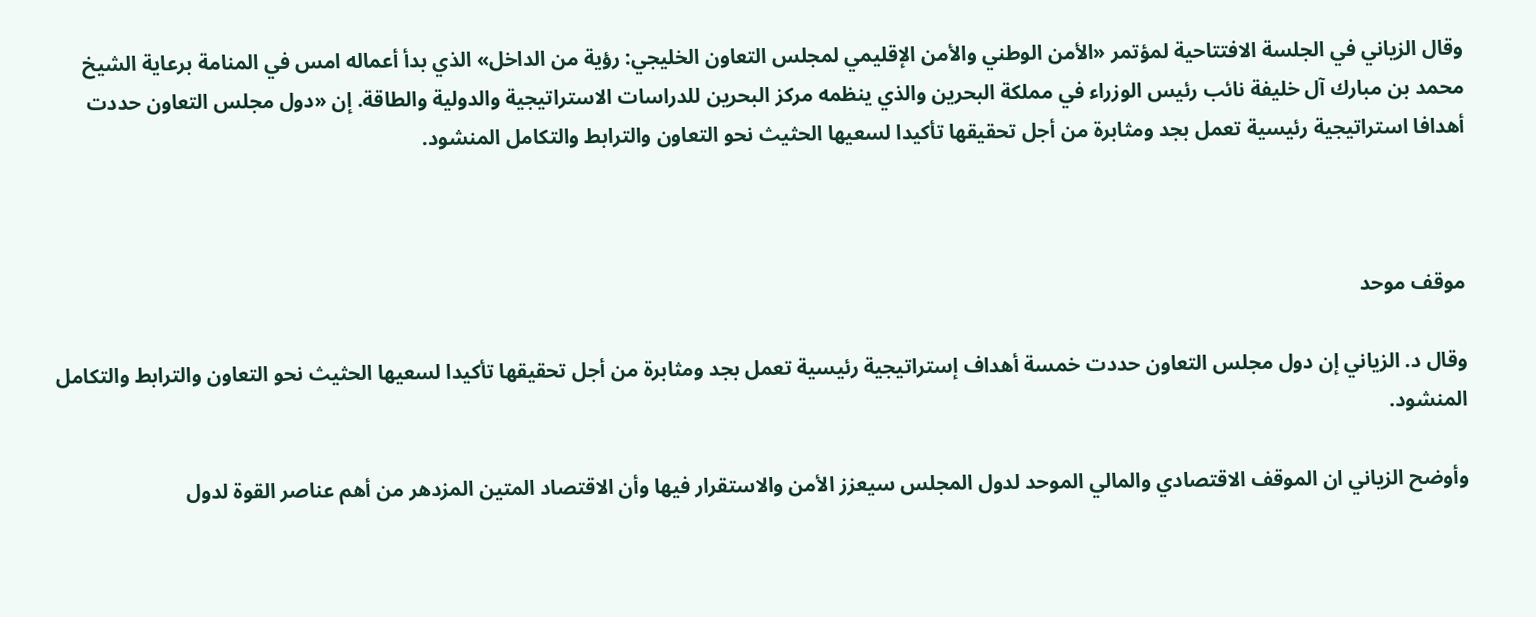وقال الزياني في الجلسة الافتتاحية لمؤتمر «الأمن الوطني والأمن الإقليمي لمجلس التعاون الخليجي: رؤية من الداخل» الذي بدأ أعماله امس في المنامة برعاية الشيخ محمد بن مبارك آل خليفة نائب رئيس الوزراء في مملكة البحرين والذي ينظمه مركز البحرين للدراسات الاستراتيجية والدولية والطاقة. إن «دول مجلس التعاون حددت أهدافا استراتيجية رئيسية تعمل بجد ومثابرة من أجل تحقيقها تأكيدا لسعيها الحثيث نحو التعاون والترابط والتكامل المنشود.



موقف موحد

وقال د. الزياني إن دول مجلس التعاون حددت خمسة أهداف إستراتيجية رئيسية تعمل بجد ومثابرة من أجل تحقيقها تأكيدا لسعيها الحثيث نحو التعاون والترابط والتكامل المنشود.

وأوضح الزياني ان الموقف الاقتصادي والمالي الموحد لدول المجلس سيعزز الأمن والاستقرار فيها وأن الاقتصاد المتين المزدهر من أهم عناصر القوة لدول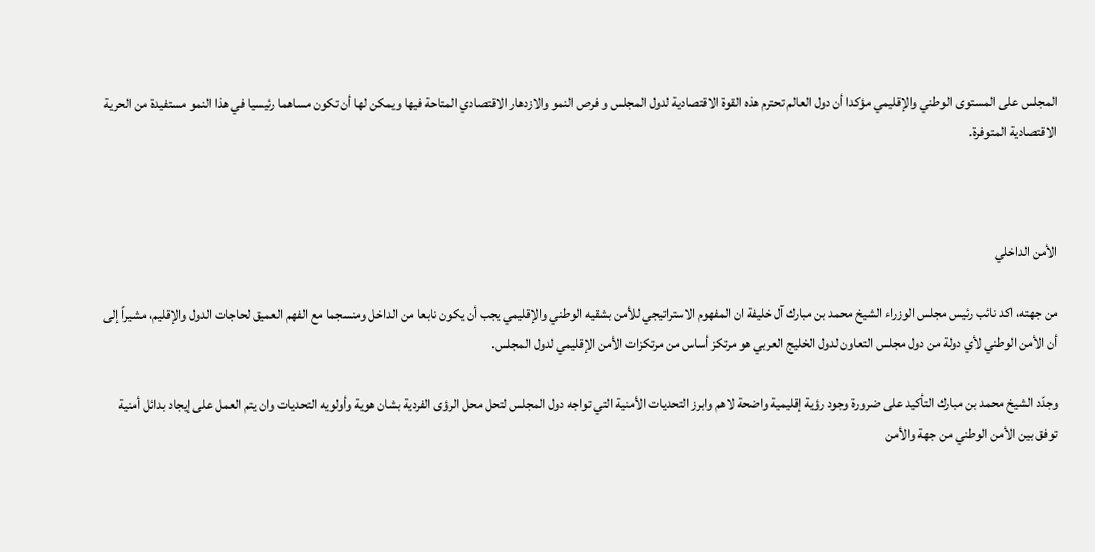المجلس على المستوى الوطني والإقليمي مؤكدا أن دول العالم تحترم هذه القوة الاقتصادية لدول المجلس و فرص النمو والازدهار الاقتصادي المتاحة فيها ويمكن لها أن تكون مساهما رئيسيا في هذا النمو مستفيدة من الحرية الاقتصادية المتوفرة.



الأمن الداخلي

من جهته، اكد نائب رئيس مجلس الوزراء الشيخ محمد بن مبارك آل خليفة ان المفهوم الاستراتيجي للأمن بشقيه الوطني والإقليمي يجب أن يكون نابعا من الداخل ومنسجما مع الفهم العميق لحاجات الدول والإقليم، مشيراً إلى أن الأمن الوطني لأي دولة من دول مجلس التعاون لدول الخليج العربي هو مرتكز أساس من مرتكزات الأمن الإقليمي لدول المجلس.

وجدّد الشيخ محمد بن مبارك التأكيد على ضرورة وجود رؤية إقليمية واضحة لاهم وابرز التحديات الأمنية التي تواجه دول المجلس لتحل محل الرؤى الفردية بشان هوية وأولويه التحديات وان يتم العمل على إيجاد بدائل أمنية توفق بين الأمن الوطني من جهة والأمن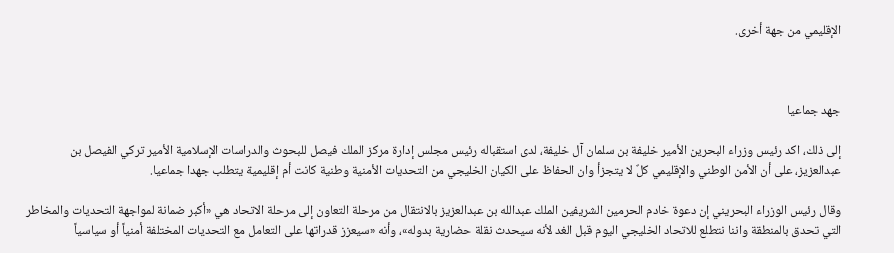الإقليمي من جهة أخرى.



جهد جماعيا

إلى ذلك، اكد رئيس وزراء البحرين الأمير خليفة بن سلمان آل خليفة، لدى استقباله رئيس مجلس إدارة مركز الملك فيصل للبحوث والدراسات الإسلامية الأمير تركي الفيصل بن عبدالعزيز، على أن الأمن الوطني والإقليمي كلٌ لا يتجزأ وان الحفاظ على الكيان الخليجي من التحديات الأمنية وطنية كانت أم إقليمية يتطلب جهدا جماعيا.

وقال رئيس الوزراء البحريني إن دعوة خادم الحرمين الشريفين الملك عبدالله بن عبدالعزيز بالانتقال من مرحلة التعاون إلى مرحلة الاتحاد هي «أكبر ضمانة لمواجهة التحديات والمخاطر التي تحدق بالمنطقة واننا نتطلع للاتحاد الخليجي اليوم قبل الغد لأنه سيحدث نقلة حضارية بدوله»، وأنه «سيعزز قدراتها على التعامل مع التحديات المختلفة أمنياً أو سياسياً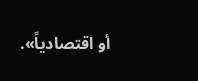أو اقتصادياً».